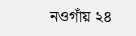নওগাঁয় ২৪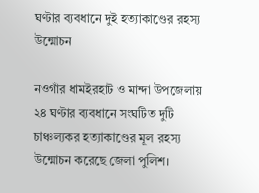ঘণ্টার ব্যবধানে দুই হত্যাকাণ্ডের রহস্য উন্মোচন

নওগাঁর ধামইরহাট ও মান্দা উপজেলায় ২৪ ঘণ্টার ব্যবধানে সংঘটিত দুটি চাঞ্চল্যকর হত্যাকাণ্ডের মূল রহস্য উন্মোচন করেছে জেলা পুলিশ।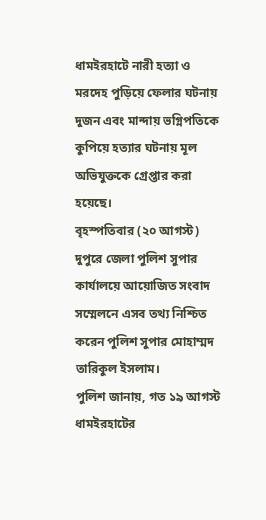ধামইরহাটে নারী হত্যা ও মরদেহ পুড়িয়ে ফেলার ঘটনায় দুজন এবং মান্দায় ভগ্নিপতিকে কুপিয়ে হত্যার ঘটনায় মূল অভিযুক্তকে গ্রেপ্তার করা হয়েছে।
বৃহস্পতিবার (২০ আগস্ট) দুপুরে জেলা পুলিশ সুপার কার্যালয়ে আয়োজিত সংবাদ সম্মেলনে এসব তথ্য নিশ্চিত করেন পুলিশ সুপার মোহাম্মদ তারিকুল ইসলাম।
পুলিশ জানায়, গত ১৯ আগস্ট ধামইরহাটের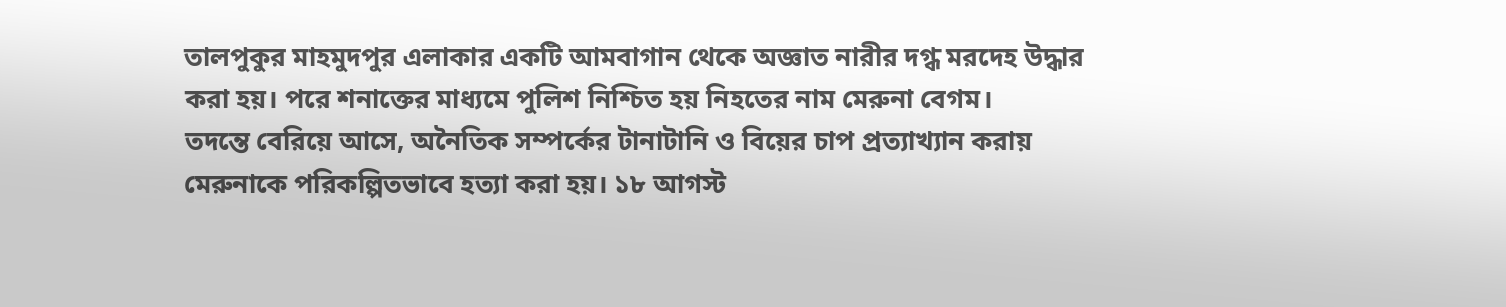তালপুকুর মাহমুদপুর এলাকার একটি আমবাগান থেকে অজ্ঞাত নারীর দগ্ধ মরদেহ উদ্ধার করা হয়। পরে শনাক্তের মাধ্যমে পুলিশ নিশ্চিত হয় নিহতের নাম মেরুনা বেগম।
তদন্তে বেরিয়ে আসে, অনৈতিক সম্পর্কের টানাটানি ও বিয়ের চাপ প্রত্যাখ্যান করায় মেরুনাকে পরিকল্পিতভাবে হত্যা করা হয়। ১৮ আগস্ট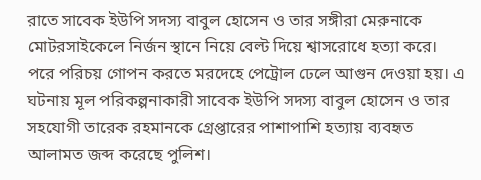রাতে সাবেক ইউপি সদস্য বাবুল হোসেন ও তার সঙ্গীরা মেরুনাকে মোটরসাইকেলে নির্জন স্থানে নিয়ে বেল্ট দিয়ে শ্বাসরোধে হত্যা করে। পরে পরিচয় গোপন করতে মরদেহে পেট্রোল ঢেলে আগুন দেওয়া হয়। এ ঘটনায় মূল পরিকল্পনাকারী সাবেক ইউপি সদস্য বাবুল হোসেন ও তার সহযোগী তারেক রহমানকে গ্রেপ্তারের পাশাপাশি হত্যায় ব্যবহৃত আলামত জব্দ করেছে পুলিশ।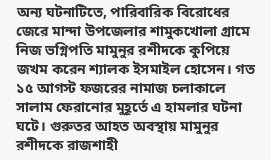অন্য ঘটনাটিতে, পারিবারিক বিরোধের জেরে মান্দা উপজেলার শামুকখোলা গ্রামে নিজ ভগ্নিপতি মামুনুর রশীদকে কুপিয়ে জখম করেন শ্যালক ইসমাইল হোসেন। গত ১৫ আগস্ট ফজরের নামাজ চলাকালে সালাম ফেরানোর মুহূর্তে এ হামলার ঘটনা ঘটে। গুরুতর আহত অবস্থায় মামুনুর রশীদকে রাজশাহী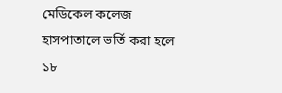মেডিকেল কলেজ হাসপাতালে ভর্তি করা হলে ১৮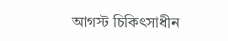আগস্ট চিকিৎসাধীন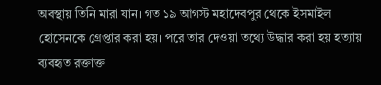অবস্থায় তিনি মারা যান। গত ১৯ আগস্ট মহাদেবপুর থেকে ইসমাইল হোসেনকে গ্রেপ্তার করা হয়। পরে তার দেওয়া তথ্যে উদ্ধার করা হয় হত্যায় ব্যবহৃত রক্তাক্ত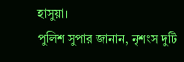হাসুয়া।
পুলিশ সুপার জানান, নৃশংস দুটি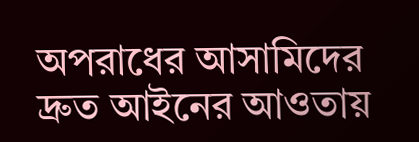অপরাধের আসামিদের দ্রুত আইনের আওতায়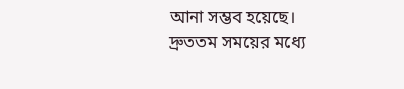আনা সম্ভব হয়েছে। দ্রুততম সময়ের মধ্যে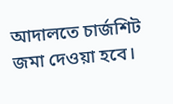আদালতে চার্জশিট জমা দেওয়া হবে।